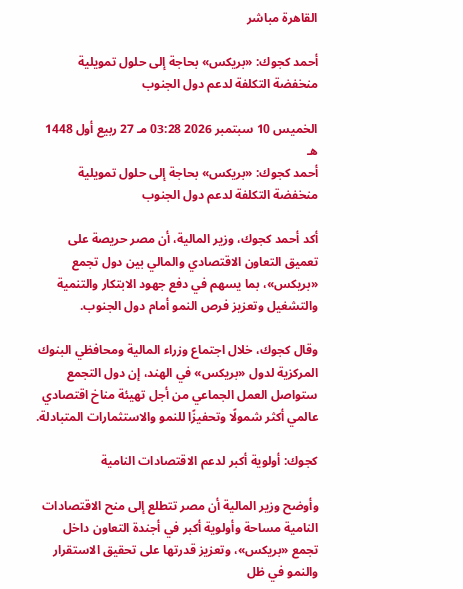القاهرة مباشر

أحمد كجوك: «بريكس» بحاجة إلى حلول تمويلية منخفضة التكلفة لدعم دول الجنوب

الخميس 10 سبتمبر 2026 03:28 مـ 27 ربيع أول 1448 هـ
أحمد كجوك: «بريكس» بحاجة إلى حلول تمويلية منخفضة التكلفة لدعم دول الجنوب

أكد أحمد كجوك، وزير المالية، أن مصر حريصة على تعميق التعاون الاقتصادي والمالي بين دول تجمع «بريكس»، بما يسهم في دفع جهود الابتكار والتنمية والتشغيل وتعزيز فرص النمو أمام دول الجنوب.

وقال كجوك، خلال اجتماع وزراء المالية ومحافظي البنوك المركزية لدول «بريكس» في الهند، إن دول التجمع ستواصل العمل الجماعي من أجل تهيئة مناخ اقتصادي عالمي أكثر شمولًا وتحفيزًا للنمو والاستثمارات المتبادلة.

كجوك: أولوية أكبر لدعم الاقتصادات النامية

وأوضح وزير المالية أن مصر تتطلع إلى منح الاقتصادات النامية مساحة وأولوية أكبر في أجندة التعاون داخل تجمع «بريكس»، وتعزيز قدرتها على تحقيق الاستقرار والنمو في ظل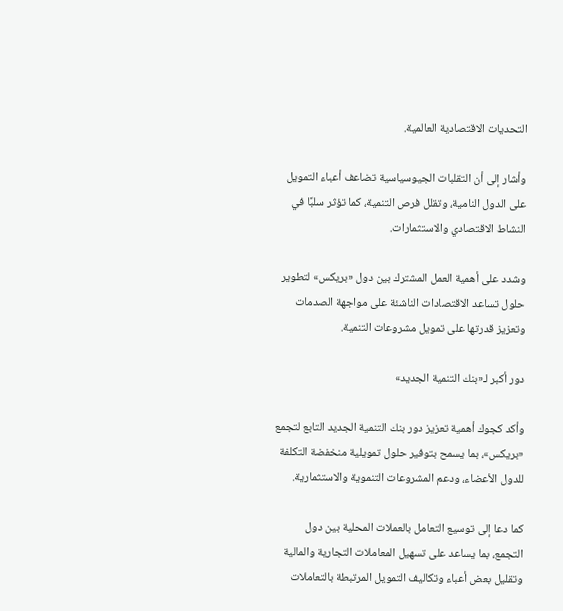التحديات الاقتصادية العالمية.

وأشار إلى أن التقلبات الجيوسياسية تضاعف أعباء التمويل على الدول النامية، وتقلل فرص التنمية، كما تؤثر سلبًا في النشاط الاقتصادي والاستثمارات.

وشدد على أهمية العمل المشترك بين دول «بريكس» لتطوير حلول تساعد الاقتصادات الناشئة على مواجهة الصدمات وتعزيز قدرتها على تمويل مشروعات التنمية.

دور أكبر لـ«بنك التنمية الجديد»

وأكد كجوك أهمية تعزيز دور بنك التنمية الجديد التابع لتجمع «بريكس»، بما يسمح بتوفير حلول تمويلية منخفضة التكلفة للدول الأعضاء، ودعم المشروعات التنموية والاستثمارية.

كما دعا إلى توسيع التعامل بالعملات المحلية بين دول التجمع، بما يساعد على تسهيل المعاملات التجارية والمالية وتقليل بعض أعباء وتكاليف التمويل المرتبطة بالتعاملات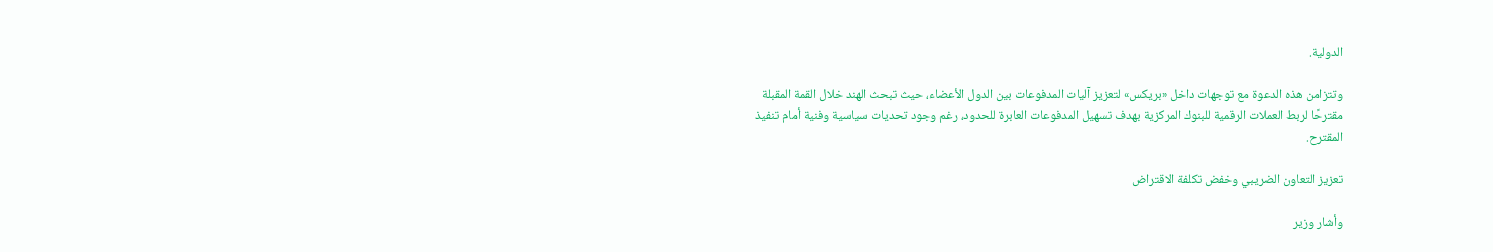الدولية.

وتتزامن هذه الدعوة مع توجهات داخل «بريكس» لتعزيز آليات المدفوعات بين الدول الأعضاء، حيث تبحث الهند خلال القمة المقبلة مقترحًا لربط العملات الرقمية للبنوك المركزية بهدف تسهيل المدفوعات العابرة للحدود، رغم وجود تحديات سياسية وفنية أمام تنفيذ المقترح.

تعزيز التعاون الضريبي وخفض تكلفة الاقتراض

وأشار وزير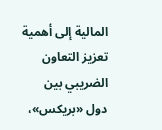المالية إلى أهمية تعزيز التعاون الضريبي بين دول «بريكس»،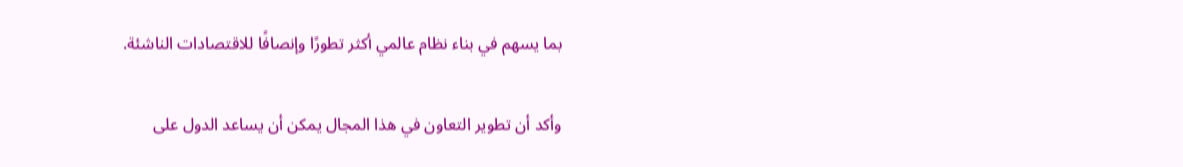بما يسهم في بناء نظام عالمي أكثر تطورًا وإنصافًا للاقتصادات الناشئة.

وأكد أن تطوير التعاون في هذا المجال يمكن أن يساعد الدول على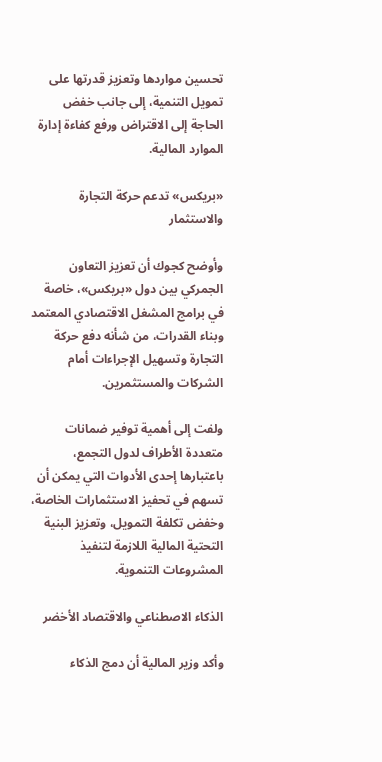تحسين مواردها وتعزيز قدرتها على تمويل التنمية، إلى جانب خفض الحاجة إلى الاقتراض ورفع كفاءة إدارة الموارد المالية.

«بريكس» تدعم حركة التجارة والاستثمار

وأوضح كجوك أن تعزيز التعاون الجمركي بين دول «بريكس»، خاصة في برامج المشغل الاقتصادي المعتمد وبناء القدرات، من شأنه دفع حركة التجارة وتسهيل الإجراءات أمام الشركات والمستثمرين.

ولفت إلى أهمية توفير ضمانات متعددة الأطراف لدول التجمع، باعتبارها إحدى الأدوات التي يمكن أن تسهم في تحفيز الاستثمارات الخاصة، وخفض تكلفة التمويل، وتعزيز البنية التحتية المالية اللازمة لتنفيذ المشروعات التنموية.

الذكاء الاصطناعي والاقتصاد الأخضر

وأكد وزير المالية أن دمج الذكاء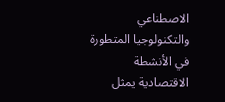الاصطناعي والتكنولوجيا المتطورة في الأنشطة الاقتصادية يمثل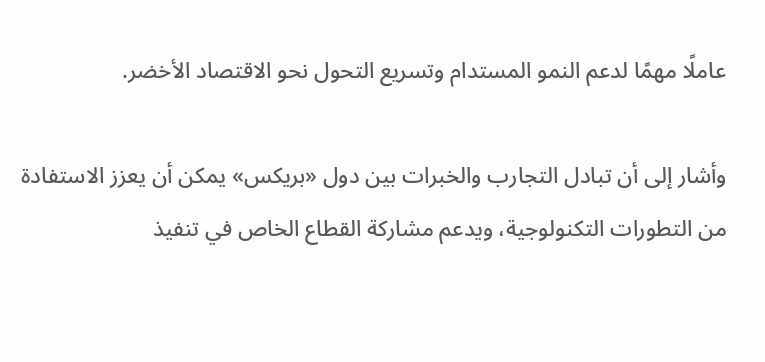عاملًا مهمًا لدعم النمو المستدام وتسريع التحول نحو الاقتصاد الأخضر.

وأشار إلى أن تبادل التجارب والخبرات بين دول «بريكس» يمكن أن يعزز الاستفادة من التطورات التكنولوجية، ويدعم مشاركة القطاع الخاص في تنفيذ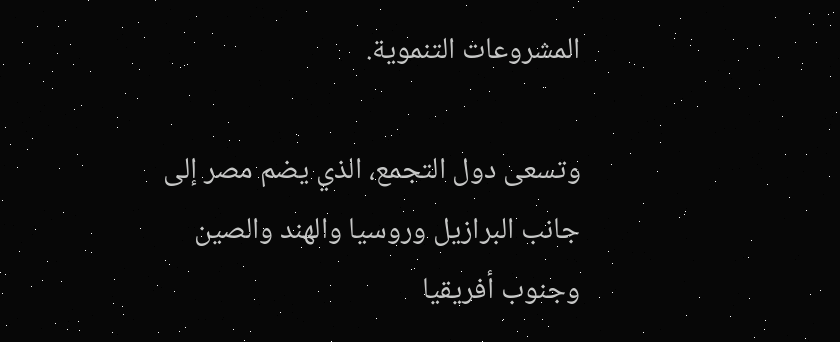المشروعات التنموية.

وتسعى دول التجمع، الذي يضم مصر إلى جانب البرازيل وروسيا والهند والصين وجنوب أفريقيا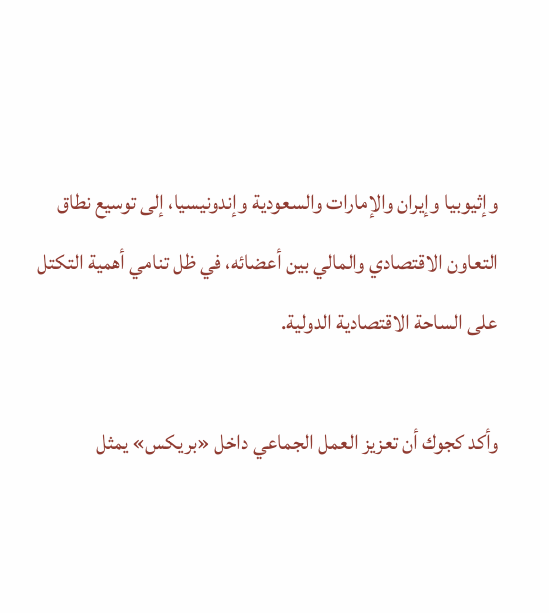وإثيوبيا وإيران والإمارات والسعودية وإندونيسيا، إلى توسيع نطاق التعاون الاقتصادي والمالي بين أعضائه، في ظل تنامي أهمية التكتل على الساحة الاقتصادية الدولية.

وأكد كجوك أن تعزيز العمل الجماعي داخل «بريكس» يمثل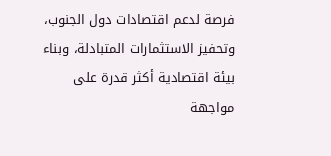فرصة لدعم اقتصادات دول الجنوب، وتحفيز الاستثمارات المتبادلة، وبناء بيئة اقتصادية أكثر قدرة على مواجهة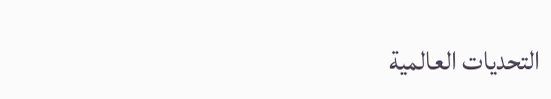التحديات العالمية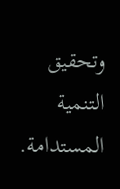وتحقيق التنمية المستدامة.